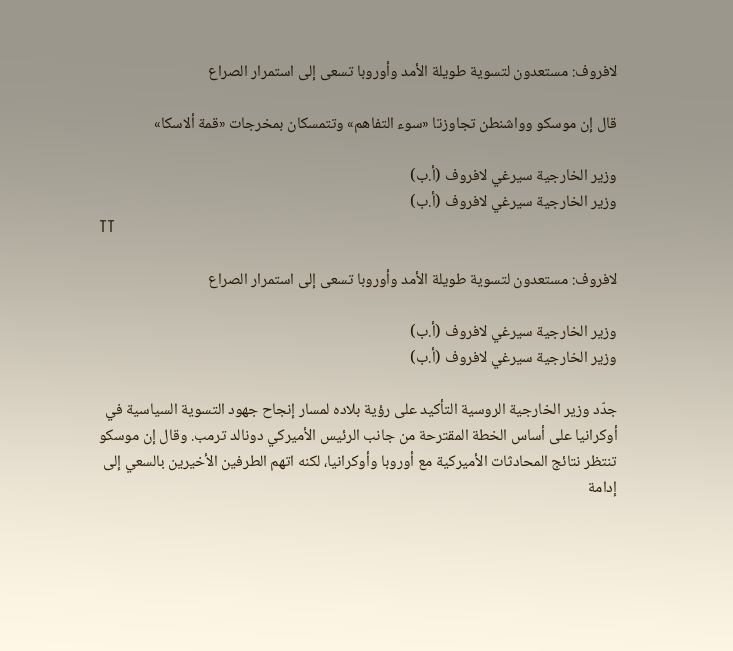لافروف: مستعدون لتسوية طويلة الأمد وأوروبا تسعى إلى استمرار الصراع

قال إن موسكو وواشنطن تجاوزتا «سوء التفاهم» وتتمسكان بمخرجات «قمة ألاسكا»

وزير الخارجية سيرغي لافروف (أ.ب)
وزير الخارجية سيرغي لافروف (أ.ب)
TT

لافروف: مستعدون لتسوية طويلة الأمد وأوروبا تسعى إلى استمرار الصراع

وزير الخارجية سيرغي لافروف (أ.ب)
وزير الخارجية سيرغي لافروف (أ.ب)

جدّد وزير الخارجية الروسية التأكيد على رؤية بلاده لمسار إنجاح جهود التسوية السياسية في أوكرانيا على أساس الخطة المقترحة من جانب الرئيس الأميركي دونالد ترمب. وقال إن موسكو تنتظر نتائج المحادثات الأميركية مع أوروبا وأوكرانيا، لكنه اتهم الطرفين الأخيرين بالسعي إلى إدامة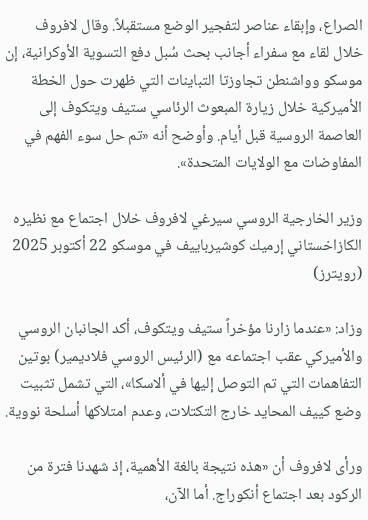الصراع، وإبقاء عناصر لتفجير الوضع مستقبلاً. وقال لافروف خلال لقاء مع سفراء أجانب بحث سُبل دفع التسوية الأوكرانية، إن موسكو وواشنطن تجاوزتا التباينات التي ظهرت حول الخطة الأميركية خلال زيارة المبعوث الرئاسي ستيف ويتكوف إلى العاصمة الروسية قبل أيام. وأوضح أنه «تم حل سوء الفهم في المفاوضات مع الولايات المتحدة».

وزير الخارجية الروسي سيرغي لافروف خلال اجتماع مع نظيره الكازاخستاني إرميك كوشيرباييف في موسكو 22 أكتوبر 2025 (رويترز)

وزاد: «عندما زارنا مؤخراً ستيف ويتكوف، أكد الجانبان الروسي والأميركي عقب اجتماعه مع (الرئيس الروسي فلاديمير) بوتين التفاهمات التي تم التوصل إليها في ألاسكا»، التي تشمل تثبيت وضع كييف المحايد خارج التكتلات، وعدم امتلاكها أسلحة نووية.

ورأى لافروف أن «هذه نتيجة بالغة الأهمية، إذ شهدنا فترة من الركود بعد اجتماع أنكوراج. أما الآن،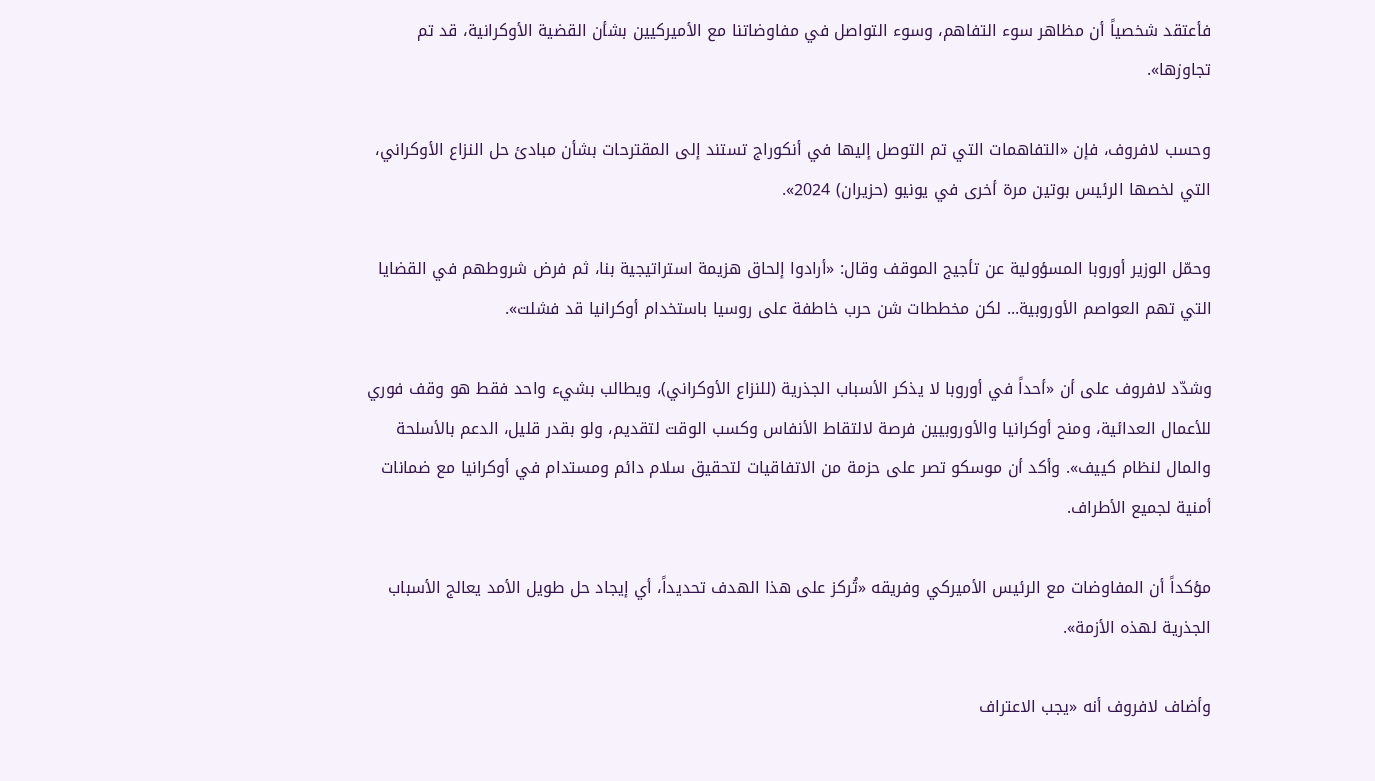فأعتقد شخصياً أن مظاهر سوء التفاهم، وسوء التواصل في مفاوضاتنا مع الأميركيين بشأن القضية الأوكرانية، قد تم تجاوزها».

وحسب لافروف، فإن «التفاهمات التي تم التوصل إليها في أنكوراج تستند إلى المقترحات بشأن مبادئ حل النزاع الأوكراني، التي لخصها الرئيس بوتين مرة أخرى في يونيو (حزيران) 2024».

وحمّل الوزير أوروبا المسؤولية عن تأجيج الموقف وقال: «أرادوا إلحاق هزيمة استراتيجية بنا، ثم فرض شروطهم في القضايا التي تهم العواصم الأوروبية... لكن مخططات شن حرب خاطفة على روسيا باستخدام أوكرانيا قد فشلت».

وشدّد لافروف على أن «أحداً في أوروبا لا يذكر الأسباب الجذرية (للنزاع الأوكراني)، ويطالب بشيء واحد فقط هو وقف فوري للأعمال العدائية، ومنح أوكرانيا والأوروبيين فرصة لالتقاط الأنفاس وكسب الوقت لتقديم، ولو بقدر قليل، الدعم بالأسلحة والمال لنظام كييف». وأكد أن موسكو تصر على حزمة من الاتفاقيات لتحقيق سلام دائم ومستدام في أوكرانيا مع ضمانات أمنية لجميع الأطراف.

مؤكداً أن المفاوضات مع الرئيس الأميركي وفريقه «تُركز على هذا الهدف تحديداً، أي إيجاد حل طويل الأمد يعالج الأسباب الجذرية لهذه الأزمة».

وأضاف لافروف أنه «يجب الاعتراف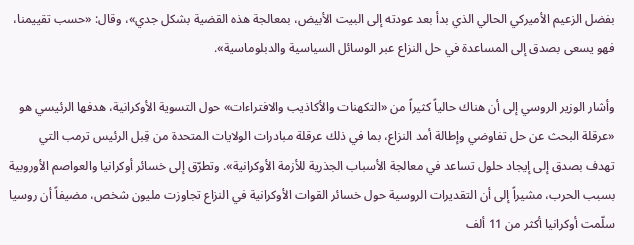بفضل الزعيم الأميركي الحالي الذي بدأ بعد عودته إلى البيت الأبيض، بمعالجة هذه القضية بشكل جدي»، وقال: «حسب تقييمنا، فهو يسعى بصدق إلى المساعدة في حل النزاع عبر الوسائل السياسية والدبلوماسية».

وأشار الوزير الروسي إلى أن هناك حالياً كثيراً من «التكهنات والأكاذيب والافتراءات» حول التسوية الأوكرانية، هدفها الرئيسي هو «عرقلة البحث عن حل تفاوضي وإطالة أمد النزاع، بما في ذلك عرقلة مبادرات الولايات المتحدة من قِبل الرئيس ترمب التي تهدف بصدق إلى إيجاد حلول تساعد في معالجة الأسباب الجذرية للأزمة الأوكرانية». وتطرّق إلى خسائر أوكرانيا والعواصم الأوروبية بسبب الحرب، مشيراً إلى أن التقديرات الروسية حول خسائر القوات الأوكرانية في النزاع تجاوزت مليون شخص، مضيفاً أن روسيا سلّمت أوكرانيا أكثر من 11 ألف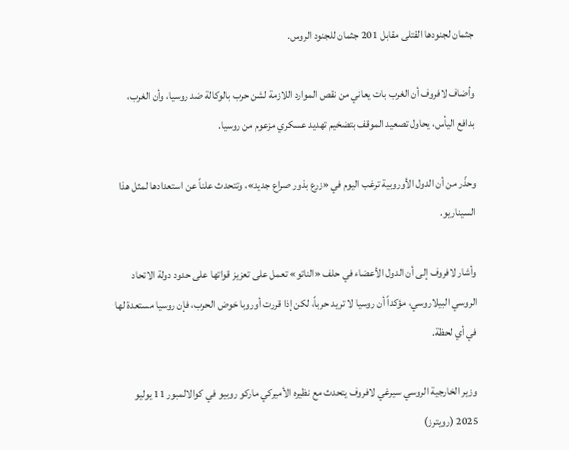جثمان لجنودها القتلى مقابل 201 جثمان للجنود الروس.

وأضاف لافروف أن الغرب بات يعاني من نقص الموارد اللازمة لشن حرب بالوكالة ضد روسيا، وأن الغرب، بدافع اليأس، يحاول تصعيد الموقف بتضخيم تهديد عسكري مزعوم من روسيا.

وحذّر من أن الدول الأوروبية ترغب اليوم في «زرع بذور صراع جديد»، وتتحدث علناً عن استعدادها لمثل هذا السيناريو.

وأشار لافروف إلى أن الدول الأعضاء في حلف «الناتو» تعمل على تعزيز قواتها على حدود دولة الاتحاد الروسي البيلاروسي، مؤكداً أن روسيا لا تريد حرباً، لكن إذا قررت أوروبا خوض الحرب، فإن روسيا مستعدة لها في أي لحظة.

وزير الخارجية الروسي سيرغي لافروف يتحدث مع نظيره الأميركي ماركو روبيو في كوالالمبور 11 يوليو 2025 (رويترز)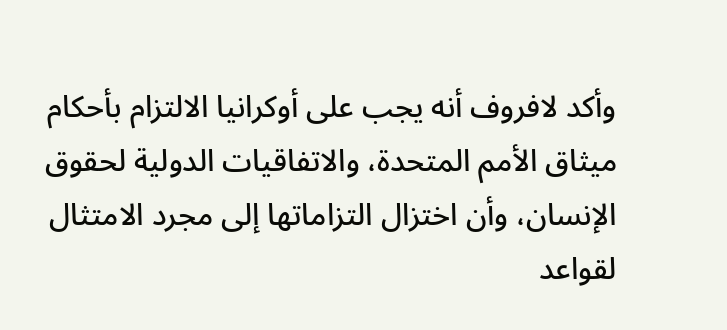وأكد لافروف أنه يجب على أوكرانيا الالتزام بأحكام ميثاق الأمم المتحدة، والاتفاقيات الدولية لحقوق الإنسان، وأن اختزال التزاماتها إلى مجرد الامتثال لقواعد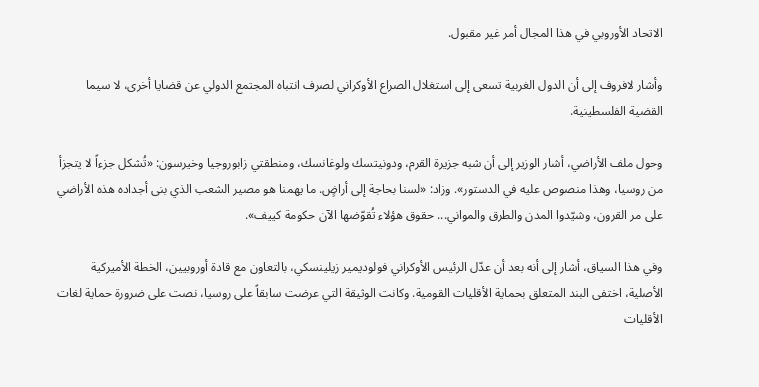الاتحاد الأوروبي في هذا المجال أمر غير مقبول.

وأشار لافروف إلى أن الدول الغربية تسعى إلى استغلال الصراع الأوكراني لصرف انتباه المجتمع الدولي عن قضايا أخرى، لا سيما القضية الفلسطينية.

وحول ملف الأراضي، أشار الوزير إلى أن شبه جزيرة القرم، ودونيتسك ولوغانسك، ومنطقتي زابوروجيا وخيرسون: «تُشكل جزءاً لا يتجزأ من روسيا، وهذا منصوص عليه في الدستور». وزاد: «لسنا بحاجة إلى أراضٍ. ما يهمنا هو مصير الشعب الذي بنى أجداده هذه الأراضي على مر القرون، وشيّدوا المدن والطرق والمواني... حقوق هؤلاء تُقوّضها الآن حكومة كييف».

وفي هذا السياق، أشار إلى أنه بعد أن عدّل الرئيس الأوكراني فولوديمير زيلينسكي، بالتعاون مع قادة أوروبيين، الخطة الأميركية الأصلية، اختفى البند المتعلق بحماية الأقليات القومية. وكانت الوثيقة التي عرضت سابقاً على روسيا، نصت على ضرورة حماية لغات الأقليات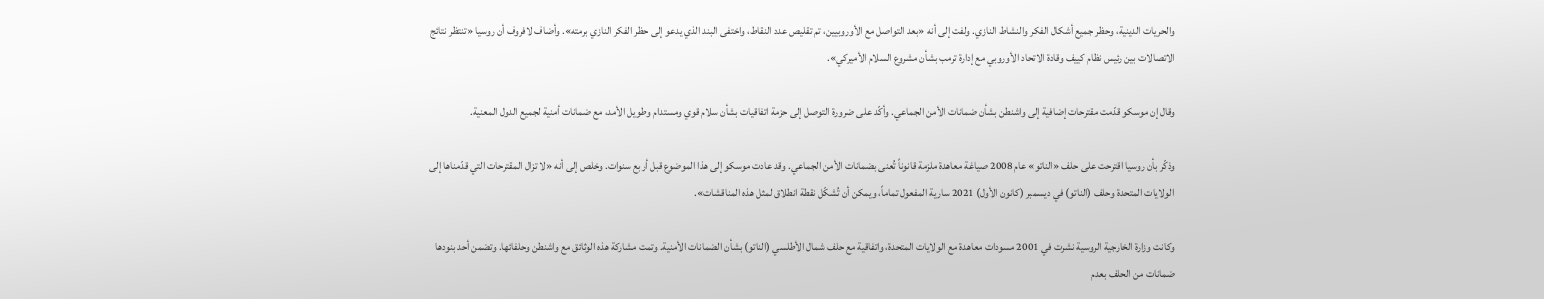والحريات الدينية، وحظر جميع أشكال الفكر والنشاط النازي. ولفت إلى أنه «بعد التواصل مع الأوروبيين، تم تقليص عدد النقاط، واختفى البند الذي يدعو إلى حظر الفكر النازي برمته». وأضاف لافروف أن روسيا «تنتظر نتائج الاتصالات بين رئيس نظام كييف وقادة الاتحاد الأوروبي مع إدارة ترمب بشأن مشروع السلام الأميركي».

وقال إن موسكو قدّمت مقترحات إضافية إلى واشنطن بشأن ضمانات الأمن الجماعي. وأكّد على ضرورة التوصل إلى حزمة اتفاقيات بشأن سلام قوي ومستدام وطويل الأمد، مع ضمانات أمنية لجميع الدول المعنية.

وذكّر بأن روسيا اقترحت على حلف «الناتو» عام 2008 صياغة معاهدة ملزمة قانوناً تُعنى بضمانات الأمن الجماعي. وقد عادت موسكو إلى هذا الموضوع قبل أربع سنوات. وخلص إلى أنه «لا تزال المقترحات التي قدّمناها إلى الولايات المتحدة وحلف (الناتو) في ديسمبر (كانون الأول) 2021 سارية المفعول تماماً، ويمكن أن تُشكّل نقطة انطلاق لمثل هذه المناقشات».

وكانت وزارة الخارجية الروسية نشرت في 2001 مسودات معاهدة مع الولايات المتحدة، واتفاقية مع حلف شمال الأطلسي (الناتو) بشأن الضمانات الأمنية. وتمت مشاركة هذه الوثائق مع واشنطن وحلفائها. وتضمن أحد بنودها ضمانات من الحلف بعدم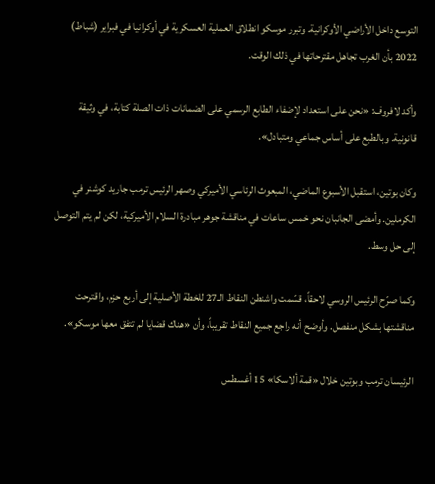التوسع داخل الأراضي الأوكرانية. وتبرر موسكو انطلاق العملية العسكرية في أوكرانيا في فبراير (شباط) 2022 بأن الغرب تجاهل مقترحاتها في ذلك الوقت.

وأكد لافروف: «نحن على استعداد لإضفاء الطابع الرسمي على الضمانات ذات الصلة كتابة، في وثيقة قانونية. وبالطبع على أساس جماعي ومتبادل».

وكان بوتين، استقبل الأسبوع الماضي، المبعوث الرئاسي الأميركي وصهر الرئيس ترمب جاريد كوشنر في الكرملين. وأمضى الجانبان نحو خمس ساعات في مناقشة جوهر مبادرة السلام الأميركية، لكن لم يتم التوصل إلى حل وسط.

وكما صرّح الرئيس الروسي لاحقاً، قسّمت واشنطن النقاط الـ27 للخطة الأصلية إلى أربع حزم، واقترحت مناقشتها بشكل منفصل. وأوضح أنه راجع جميع النقاط تقريباً، وأن «هناك قضايا لم تتفق معها موسكو».

الرئيسان ترمب وبوتين خلال «قمة ألاسكا» 15 أغسطس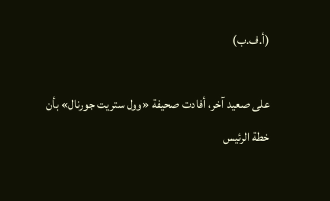(أ.ف.ب)

على صعيد آخر، أفادت صحيفة «وول ستريت جورنال» بأن خطة الرئيس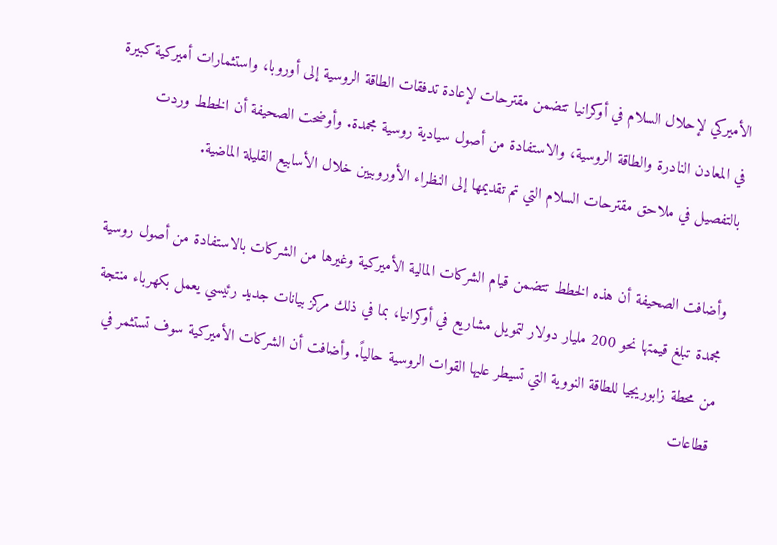الأميركي لإحلال السلام في أوكرانيا تتضمن مقترحات لإعادة تدفقات الطاقة الروسية إلى أوروبا، واستثمارات أميركية كبيرة في المعادن النادرة والطاقة الروسية، والاستفادة من أصول سيادية روسية مجمدة. وأوضحت الصحيفة أن الخطط وردت بالتفصيل في ملاحق مقترحات السلام التي تم تقديمها إلى النظراء الأوروبيين خلال الأسابيع القليلة الماضية.

وأضافت الصحيفة أن هذه الخطط تتضمن قيام الشركات المالية الأميركية وغيرها من الشركات بالاستفادة من أصول روسية مجمدة تبلغ قيمتها نحو 200 مليار دولار لتمويل مشاريع في أوكرانيا، بما في ذلك مركز بيانات جديد رئيسي يعمل بكهرباء منتجة من محطة زابوريجيا للطاقة النووية التي تسيطر عليها القوات الروسية حالياً. وأضافت أن الشركات الأميركية سوف تستثمر في قطاعات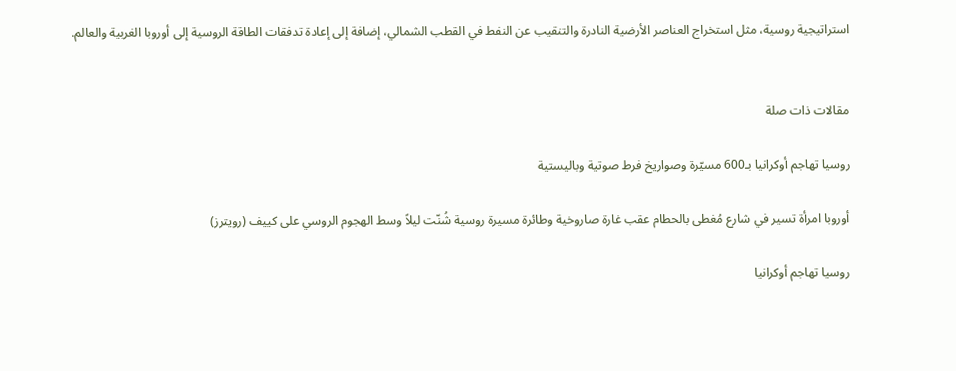استراتيجية روسية، مثل استخراج العناصر الأرضية النادرة والتنقيب عن النفط في القطب الشمالي، إضافة إلى إعادة تدفقات الطاقة الروسية إلى أوروبا الغربية والعالم.


مقالات ذات صلة

روسيا تهاجم أوكرانيا بـ600 مسيّرة وصواريخ فرط صوتية وباليستية

أوروبا امرأة تسير في شارع مُغطى بالحطام عقب غارة صاروخية وطائرة مسيرة روسية شُنّت ليلاً وسط الهجوم الروسي على كييف (رويترز)

روسيا تهاجم أوكرانيا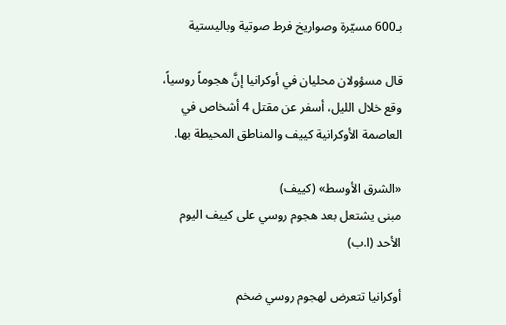بـ600 مسيّرة وصواريخ فرط صوتية وباليستية

قال مسؤولان محليان في أوكرانيا إنَّ هجوماً روسياً، وقع ‌خلال ‌الليل، أسفر ‌عن مقتل 4 أشخاص في العاصمة الأوكرانية كييف والمناطق المحيطة بها.

«الشرق الأوسط» (كييف)
مبنى يشتعل بعد هجوم روسي على كييف اليوم الأحد (ا.ب)

أوكرانيا تتعرض لهجوم روسي ضخم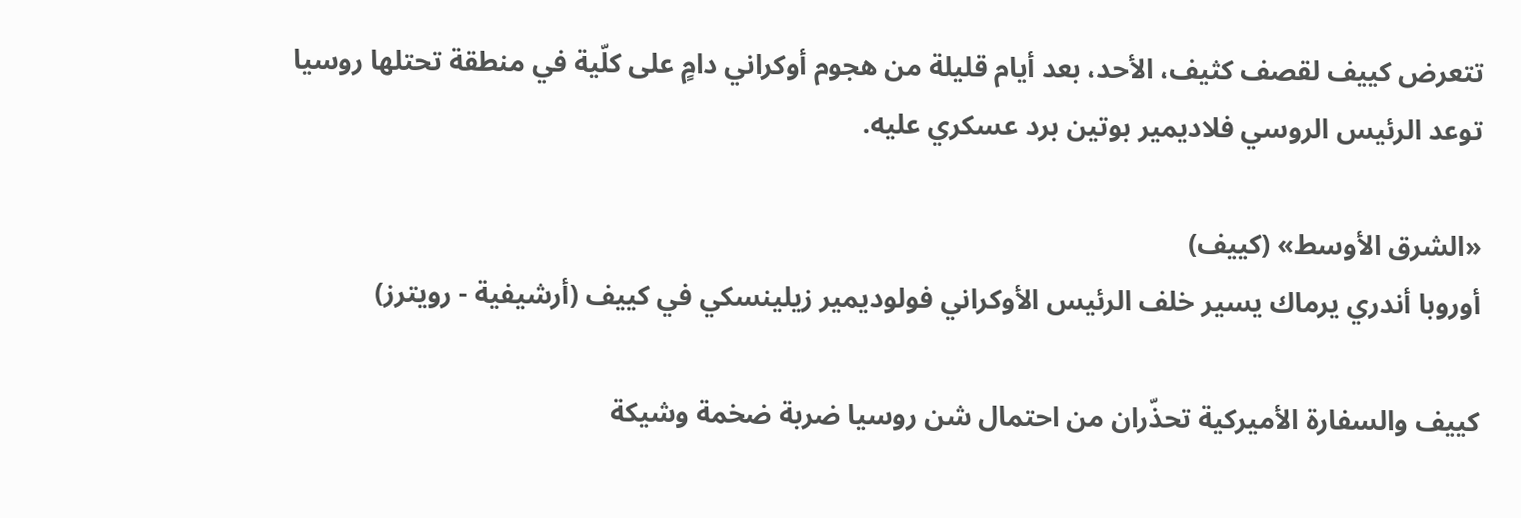تتعرض كييف لقصف كثيف، الأحد، بعد أيام قليلة من هجوم أوكراني دامٍ على كلّية في منطقة تحتلها روسيا توعد الرئيس الروسي فلاديمير بوتين برد عسكري عليه.

«الشرق الأوسط» (كييف)
أوروبا أندري يرماك يسير خلف الرئيس الأوكراني فولوديمير زيلينسكي في كييف (أرشيفية - رويترز)

كييف والسفارة الأميركية تحذّران من احتمال شن روسيا ضربة ضخمة وشيكة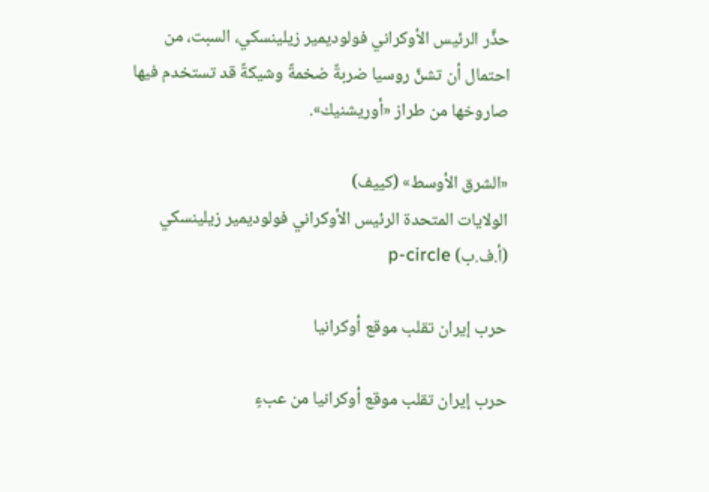حذَّر الرئيس الأوكراني فولوديمير زيلينسكي، السبت، من احتمال أن تشنَّ روسيا ضربةً ضخمةً وشيكةً قد تستخدم فيها صاروخها من طراز «أوريشنيك».

«الشرق الأوسط» (كييف)
الولايات المتحدة الرئيس الأوكراني فولوديمير زيلينسكي (أ.ف.ب) p-circle

حرب إيران تقلب موقع أوكرانيا

حرب إيران تقلب موقع أوكرانيا من عبءٍ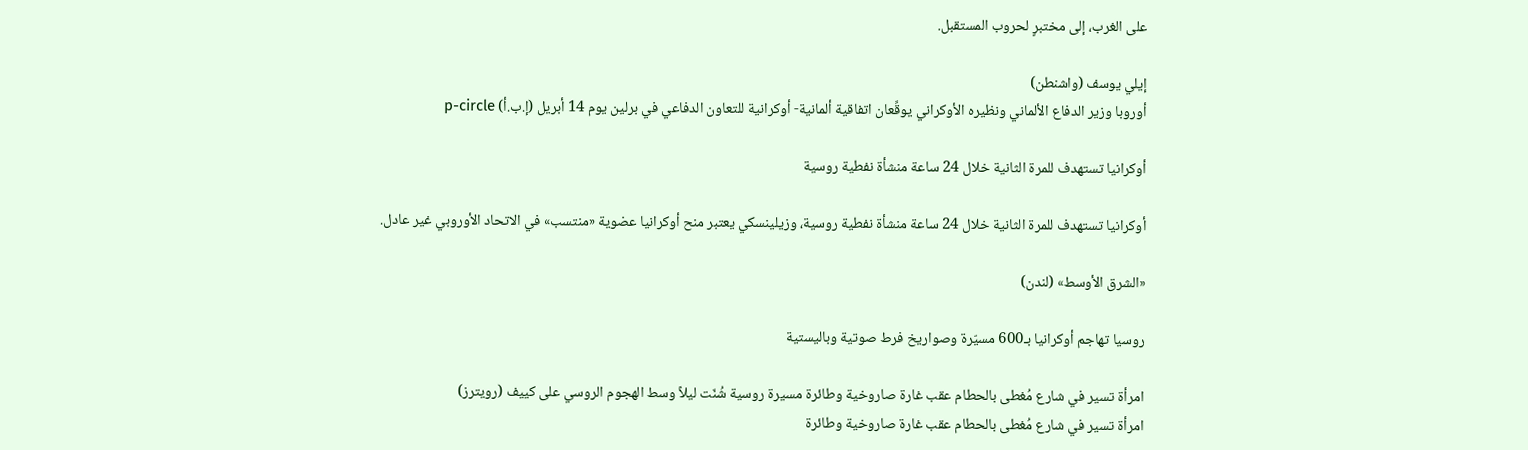على الغرب، إلى مختبرٍ لحروب المستقبل.

إيلي يوسف (واشنطن)
أوروبا وزير الدفاع الألماني ونظيره الأوكراني يوقِّعان اتفاقية ألمانية- أوكرانية للتعاون الدفاعي في برلين يوم 14 أبريل (إ.ب.أ) p-circle

أوكرانيا تستهدف للمرة الثانية خلال 24 ساعة منشأة نفطية روسية

أوكرانيا تستهدف للمرة الثانية خلال 24 ساعة منشأة نفطية روسية، وزيلينسكي يعتبر منح أوكرانيا عضوية «منتسب» في الاتحاد الأوروبي غير عادل.

«الشرق الأوسط» (لندن)

روسيا تهاجم أوكرانيا بـ600 مسيّرة وصواريخ فرط صوتية وباليستية

امرأة تسير في شارع مُغطى بالحطام عقب غارة صاروخية وطائرة مسيرة روسية شُنّت ليلاً وسط الهجوم الروسي على كييف (رويترز)
امرأة تسير في شارع مُغطى بالحطام عقب غارة صاروخية وطائرة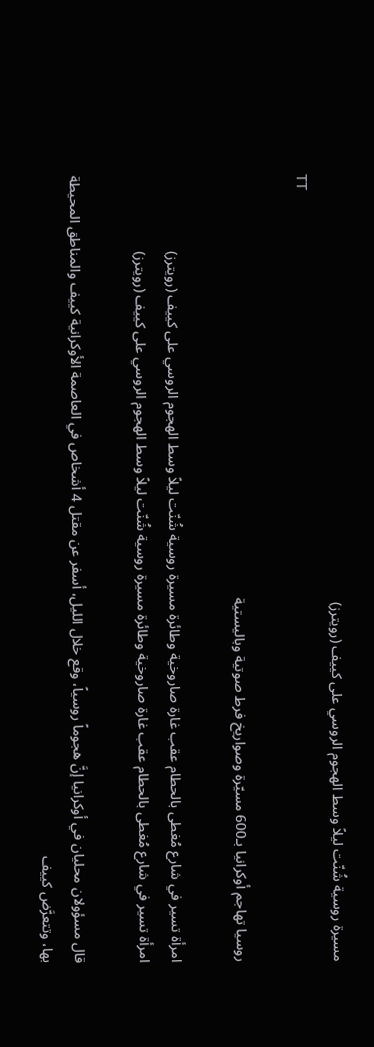مسيرة روسية شُنّت ليلاً وسط الهجوم الروسي على كييف (رويترز)
TT

روسيا تهاجم أوكرانيا بـ600 مسيّرة وصواريخ فرط صوتية وباليستية

امرأة تسير في شارع مُغطى بالحطام عقب غارة صاروخية وطائرة مسيرة روسية شُنّت ليلاً وسط الهجوم الروسي على كييف (رويترز)
امرأة تسير في شارع مُغطى بالحطام عقب غارة صاروخية وطائرة مسيرة روسية شُنّت ليلاً وسط الهجوم الروسي على كييف (رويترز)

قال مسؤولان محليان في أوكرانيا إنَّ هجوماً روسياً، وقع ‌خلال ‌الليل، أسفر ‌عن مقتل 4 أشخاص في العاصمة الأوكرانية كييف والمناطق المحيطة بها، وتتعرَّض كييف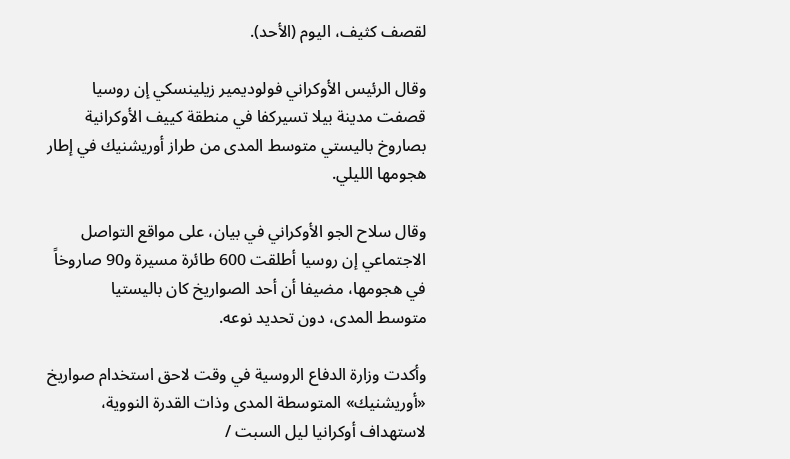لقصف كثيف، اليوم (الأحد).

وقال الرئيس الأوكراني فولوديمير زيلينسكي إن روسيا قصفت مدينة ‌بيلا ‌تسيركفا في ‌منطقة كييف الأوكرانية بصاروخ باليستي متوسط المدى من طراز أوريشنيك في إطار هجومها الليلي.

وقال سلاح الجو الأوكراني في بيان، على مواقع التواصل الاجتماعي إن روسيا أطلقت 600 طائرة مسيرة و90 صاروخاً في هجومها، مضيفا أن أحد الصواريخ كان باليستيا متوسط ‌المدى، دون ‌تحديد نوعه.

وأكدت وزارة الدفاع الروسية في وقت لاحق استخدام صواريخ «أوريشنيك» المتوسطة المدى وذات القدرة النووية، لاستهداف أوكرانيا ليل السبت /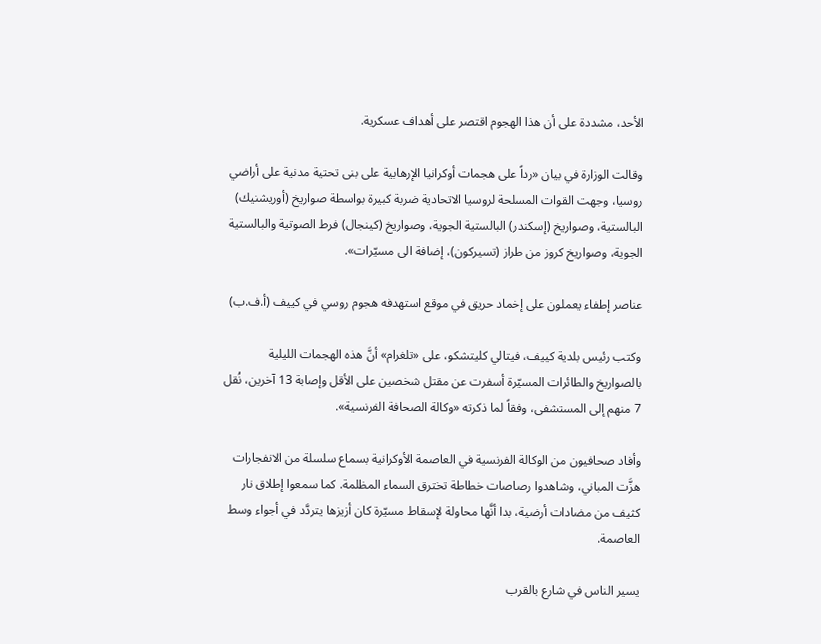الأحد، مشددة على أن هذا الهجوم اقتصر على أهداف عسكرية.

وقالت الوزارة في بيان «رداً على هجمات أوكرانيا الإرهابية على بنى تحتية مدنية على أراضي روسيا، وجهت القوات المسلحة لروسيا الاتحادية ضربة كبيرة بواسطة صواريخ (أوريشنيك) البالستية، وصواريخ (إسكندر) البالستية الجوية، وصواريخ (كينجال) فرط الصوتية والبالستية الجوية، وصواريخ كروز من طراز (تسيركون)، إضافة الى مسيّرات».

عناصر إطفاء يعملون على إخماد حريق في موقع استهدفه هجوم روسي في كييف (أ.ف.ب)

وكتب رئيس بلدية كييف، فيتالي كليتشكو، على «تلغرام» أنَّ هذه الهجمات الليلية بالصواريخ والطائرات المسيّرة أسفرت عن مقتل شخصين على الأقل وإصابة 13 آخرين، نُقل 7 منهم إلى المستشفى، وفقاً لما ذكرته «وكالة الصحافة الفرنسية».

وأفاد صحافيون من الوكالة الفرنسية في العاصمة الأوكرانية بسماع سلسلة من الانفجارات هزَّت المباني، وشاهدوا رصاصات خطاطة تخترق السماء المظلمة. كما سمعوا إطلاق نار كثيف من مضادات أرضية، بدا أنَّها محاولة لإسقاط مسيّرة كان أزيزها يتردَّد في أجواء وسط العاصمة.

يسير الناس في شارع بالقرب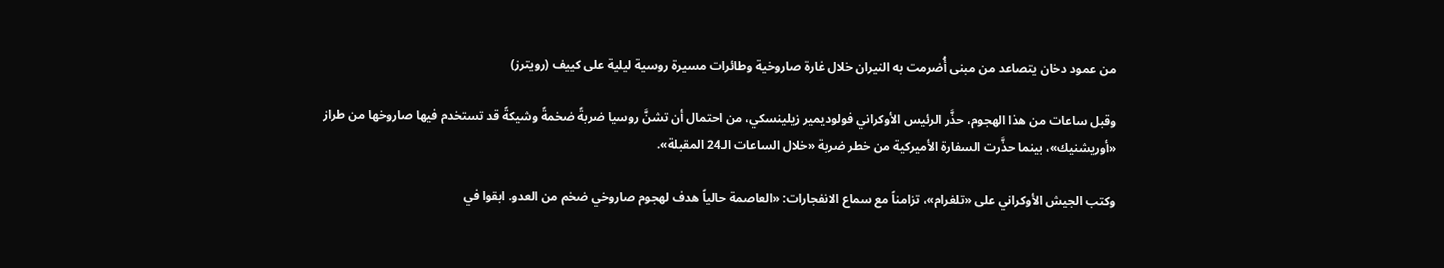من عمود دخان يتصاعد من مبنى أُضرمت به النيران خلال غارة صاروخية وطائرات مسيرة روسية ليلية على كييف (رويترز)

وقبل ساعات من هذا الهجوم، حذَّر الرئيس الأوكراني فولوديمير زيلينسكي، من احتمال أن تشنَّ روسيا ضربةً ضخمةً وشيكةً قد تستخدم فيها صاروخها من طراز «أوريشنيك»، بينما حذَّرت السفارة الأميركية من خطر ضربة «خلال الساعات الـ24 المقبلة».

وكتب الجيش الأوكراني على «تلغرام»، تزامناً مع سماع الانفجارات: «العاصمة حالياً هدف لهجوم صاروخي ضخم من العدو. ابقوا في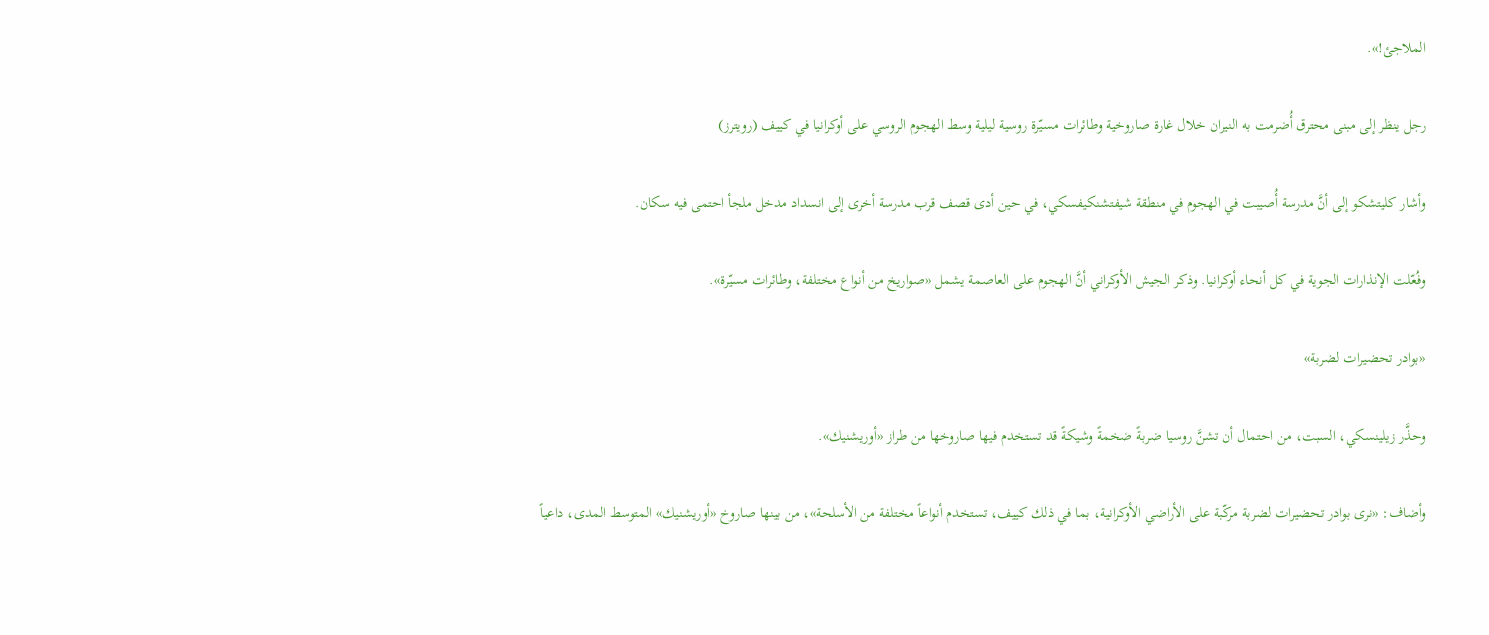الملاجئ!».

رجل ينظر إلى مبنى محترق أُضرمت به النيران خلال غارة صاروخية وطائرات مسيّرة روسية ليلية وسط الهجوم الروسي على أوكرانيا في كييف (رويترز)

وأشار كليتشكو إلى أنَّ مدرسة أُصيبت في الهجوم في منطقة شيفتشنكيفسكي، في حين أدى قصف قرب مدرسة أخرى إلى انسداد مدخل ملجأ احتمى فيه سكان.

وفُعّلت الإنذارات الجوية في كل أنحاء أوكرانيا. وذكر الجيش الأوكراني أنَّ الهجوم على العاصمة يشمل «صواريخ من أنواع مختلفة، وطائرات مسيّرة».

«بوادر تحضيرات لضربة»

وحذَّر زيلينسكي، السبت، من احتمال أن تشنَّ روسيا ضربةً ضخمةً وشيكةً قد تستخدم فيها صاروخها من طراز «أوريشنيك».

وأضاف: «نرى بوادر تحضيرات لضربة مركّبة على الأراضي الأوكرانية، بما في ذلك كييف، تستخدم أنواعاً مختلفة من الأسلحة»، من بينها صاروخ «أوريشنيك» المتوسط المدى، داعياً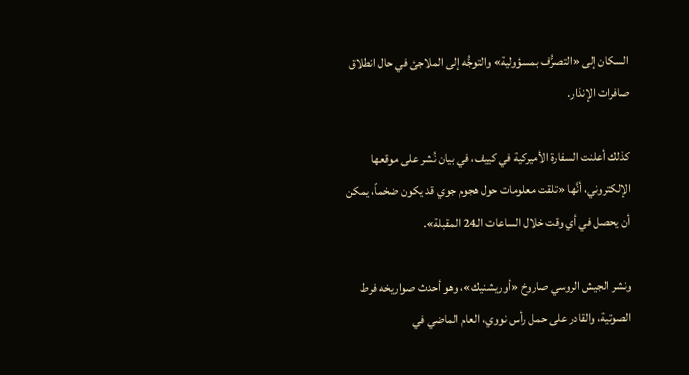السكان إلى «التصرُّف بمسؤولية» والتوجُّه إلى الملاجئ في حال انطلاق صافرات الإنذار.

كذلك أعلنت السفارة الأميركية في كييف، في بيان نُشر على موقعها الإلكتروني، أنَّها «تلقت معلومات حول هجوم جوي قد يكون ضخماً، يمكن أن يحصل في أي وقت خلال الساعات الـ24 المقبلة».

ونشر الجيش الروسي صاروخ «أوريشنيك»، وهو أحدث صواريخه فرط الصوتية، والقادر على حمل رأس نووي، العام الماضي في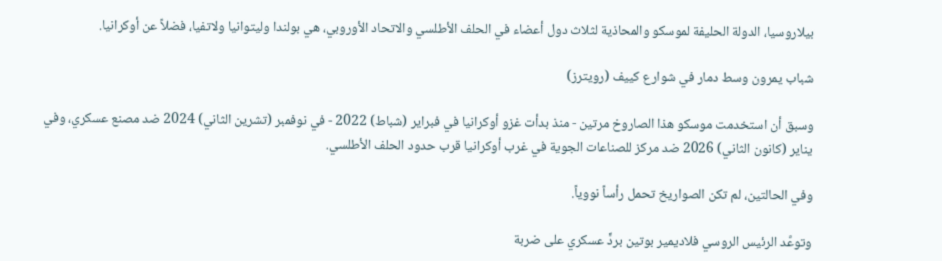بيلاروسيا، الدولة الحليفة لموسكو والمحاذية لثلاث دول أعضاء في الحلف الأطلسي والاتحاد الأوروبي، هي بولندا وليتوانيا ولاتفيا، فضلاً عن أوكرانيا.

شباب يمرون وسط دمار في شوارع كييف (رويترز)

وسبق أن استخدمت موسكو هذا الصاروخ مرتين - منذ بدأت غزو أوكرانيا في فبراير (شباط) 2022 - في نوفمبر (تشرين الثاني) 2024 ضد مصنع عسكري، وفي يناير (كانون الثاني) 2026 ضد مركز للصناعات الجوية في غرب أوكرانيا قرب حدود الحلف الأطلسي.

وفي الحالتين، لم تكن الصواريخ تحمل رأساً نووياً.

وتوعَّد الرئيس الروسي فلاديمير بوتين بردٍّ عسكري على ضربة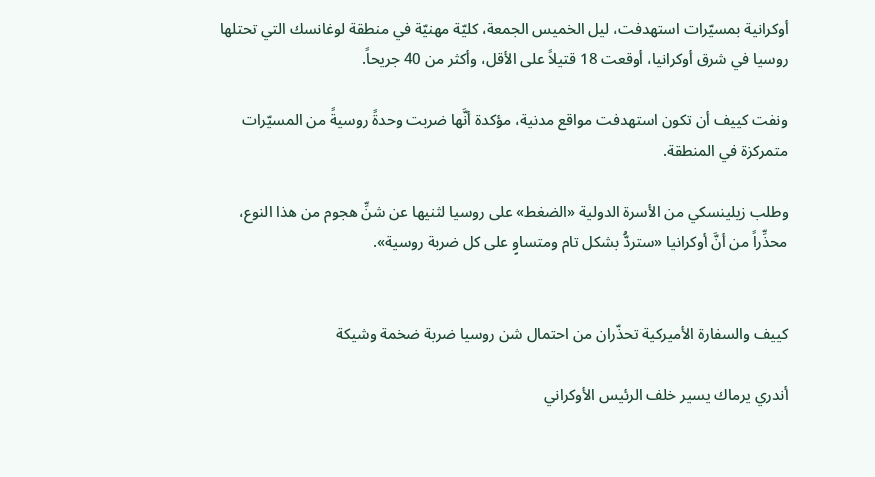أوكرانية بمسيّرات استهدفت، ليل الخميس الجمعة، كليّة مهنيّة في منطقة لوغانسك التي تحتلها روسيا في شرق أوكرانيا، أوقعت 18 قتيلاً على الأقل، وأكثر من 40 جريحاً.

ونفت كييف أن تكون استهدفت مواقع مدنية، مؤكدة أنَّها ضربت وحدةً روسيةً من المسيّرات متمركزة في المنطقة.

وطلب زيلينسكي من الأسرة الدولية «الضغط» على روسيا لثنيها عن شنِّ هجوم من هذا النوع، محذِّراً من أنَّ أوكرانيا «ستردُّ بشكل تام ومتساوٍ على كل ضربة روسية».


كييف والسفارة الأميركية تحذّران من احتمال شن روسيا ضربة ضخمة وشيكة

أندري يرماك يسير خلف الرئيس الأوكراني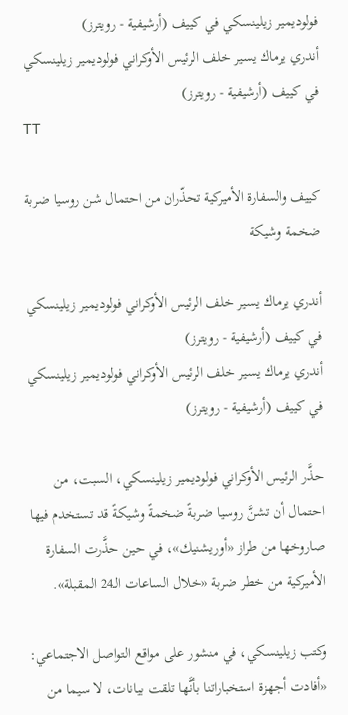فولوديمير زيلينسكي في كييف (أرشيفية - رويترز)
أندري يرماك يسير خلف الرئيس الأوكراني فولوديمير زيلينسكي في كييف (أرشيفية - رويترز)
TT

كييف والسفارة الأميركية تحذّران من احتمال شن روسيا ضربة ضخمة وشيكة

أندري يرماك يسير خلف الرئيس الأوكراني فولوديمير زيلينسكي في كييف (أرشيفية - رويترز)
أندري يرماك يسير خلف الرئيس الأوكراني فولوديمير زيلينسكي في كييف (أرشيفية - رويترز)

حذَّر الرئيس الأوكراني فولوديمير زيلينسكي، السبت، من احتمال أن تشنَّ روسيا ضربةً ضخمةً وشيكةً قد تستخدم فيها صاروخها من طراز «أوريشنيك»، في حين حذَّرت السفارة الأميركية من خطر ضربة «خلال الساعات الـ24 المقبلة».

وكتب زيلينسكي، في منشور على مواقع التواصل الاجتماعي: «أفادت أجهزة استخباراتنا بأنَّها تلقت بيانات، لا سيما من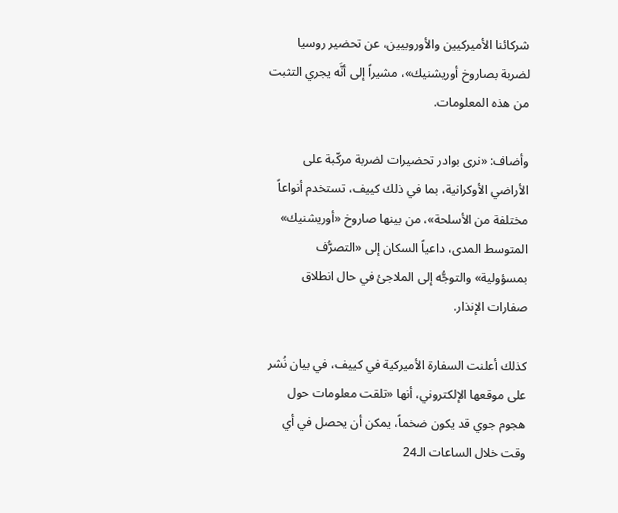شركائنا الأميركيين والأوروبيين، عن تحضير روسيا لضربة بصاروخ أوريشنيك»، مشيراً إلى أنَّه يجري التثبت من هذه المعلومات.

وأضاف: «نرى بوادر تحضيرات لضربة مركّبة على الأراضي الأوكرانية، بما في ذلك كييف، تستخدم أنواعاً مختلفة من الأسلحة»، من بينها صاروخ «أوريشنيك» المتوسط المدى، داعياً السكان إلى «التصرُّف بمسؤولية» والتوجُّه إلى الملاجئ في حال انطلاق صفارات الإنذار.

كذلك أعلنت السفارة الأميركية في كييف، في بيان نُشر على موقعها الإلكتروني، أنها «تلقت معلومات حول هجوم جوي قد يكون ضخماً، يمكن أن يحصل في أي وقت خلال الساعات الـ24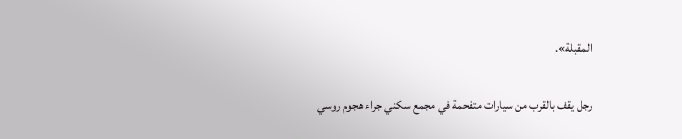المقبلة».

رجل يقف بالقرب من سيارات متفحمة في مجمع سكني جراء هجوم روسي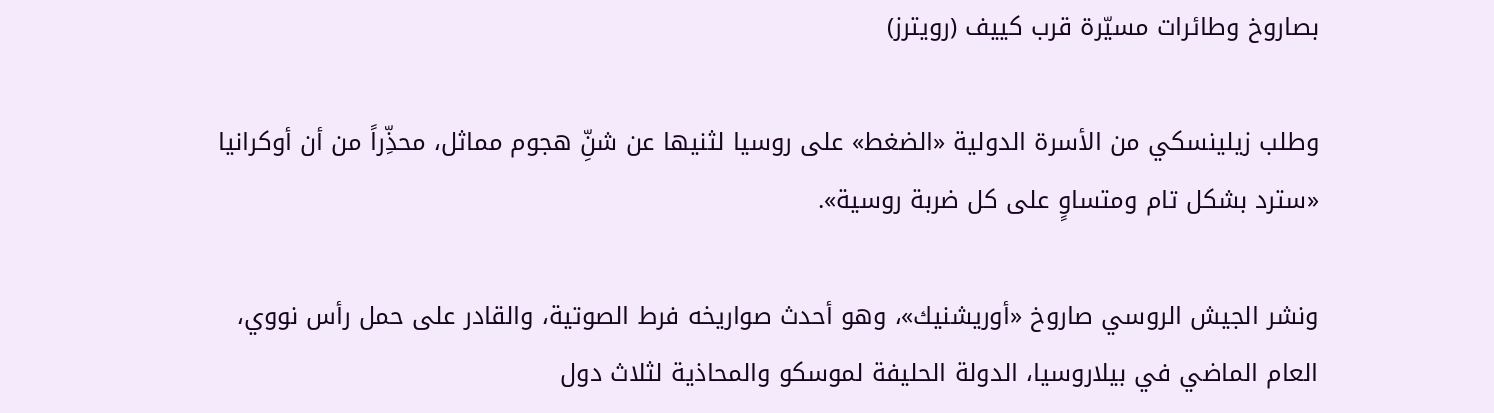بصاروخ وطائرات مسيّرة قرب كييف (رويترز)

وطلب زيلينسكي من الأسرة الدولية «الضغط» على روسيا لثنيها عن شنِّ هجوم مماثل، محذِّراً من أن أوكرانيا «سترد بشكل تام ومتساوٍ على كل ضربة روسية».

ونشر الجيش الروسي صاروخ «أوريشنيك»، وهو أحدث صواريخه فرط الصوتية، والقادر على حمل رأس نووي، العام الماضي في بيلاروسيا، الدولة الحليفة لموسكو والمحاذية لثلاث دول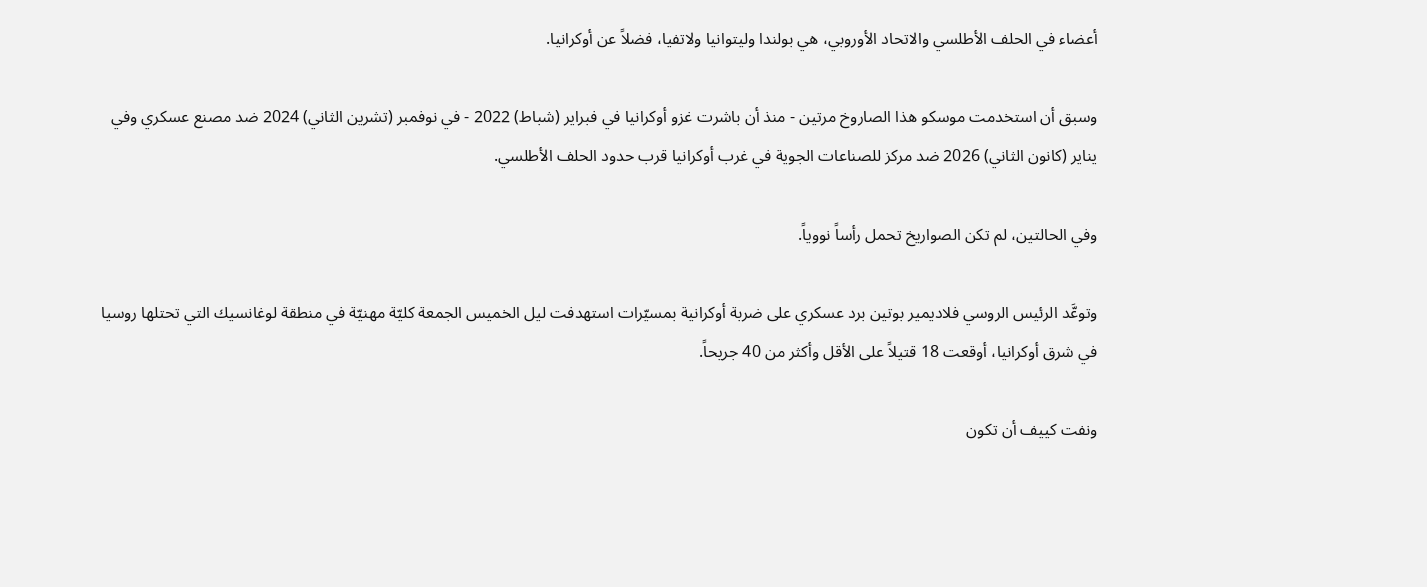أعضاء في الحلف الأطلسي والاتحاد الأوروبي، هي بولندا وليتوانيا ولاتفيا، فضلاً عن أوكرانيا.

وسبق أن استخدمت موسكو هذا الصاروخ مرتين - منذ أن باشرت غزو أوكرانيا في فبراير (شباط) 2022 - في نوفمبر (تشرين الثاني) 2024 ضد مصنع عسكري وفي يناير (كانون الثاني) 2026 ضد مركز للصناعات الجوية في غرب أوكرانيا قرب حدود الحلف الأطلسي.

وفي الحالتين، لم تكن الصواريخ تحمل رأساً نووياً.

وتوعَّد الرئيس الروسي فلاديمير بوتين برد عسكري على ضربة أوكرانية بمسيّرات استهدفت ليل الخميس الجمعة كليّة مهنيّة في منطقة لوغانسيك التي تحتلها روسيا في شرق أوكرانيا، أوقعت 18 قتيلاً على الأقل وأكثر من 40 جريحاً.

ونفت كييف أن تكون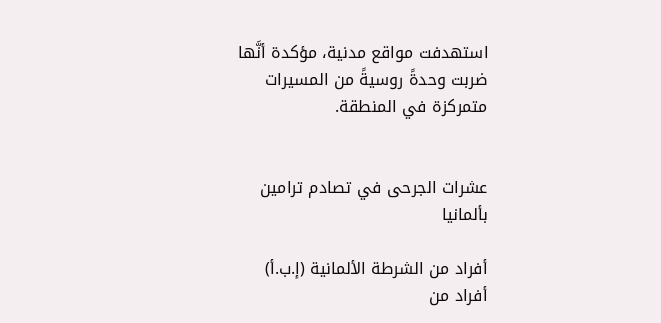استهدفت مواقع مدنية، مؤكدة أنَّها ضربت وحدةً روسيةً من المسيرات متمركزة في المنطقة.


عشرات الجرحى في تصادم ترامين بألمانيا

أفراد من الشرطة الألمانية (إ.ب.أ)
أفراد من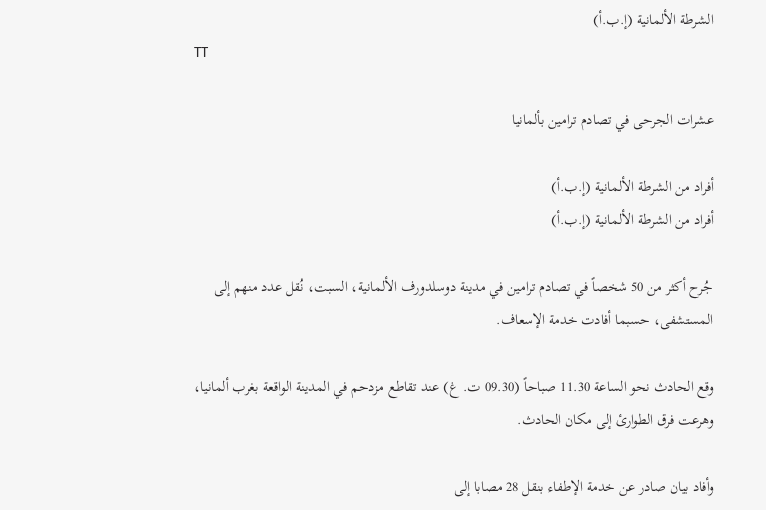الشرطة الألمانية (إ.ب.أ)
TT

عشرات الجرحى في تصادم ترامين بألمانيا

أفراد من الشرطة الألمانية (إ.ب.أ)
أفراد من الشرطة الألمانية (إ.ب.أ)

جُرح أكثر من 50 شخصاً في تصادم ترامين في مدينة دوسلدورف الألمانية، السبت، نُقل عدد منهم إلى المستشفى، حسبما أفادت خدمة الإسعاف.

وقع الحادث نحو الساعة 11.30 صباحاً (09.30 ت. غ) عند تقاطع مزدحم في المدينة الواقعة بغرب ألمانيا، وهرعت فرق الطوارئ إلى مكان الحادث.

وأفاد بيان صادر عن خدمة الإطفاء بنقل 28 مصابا إلى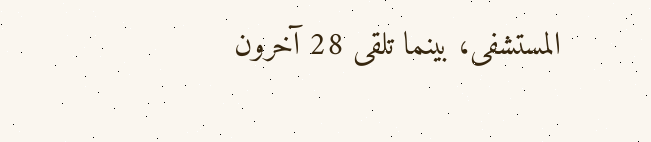المستشفى، بينما تلقى 28 آخرون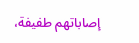إصاباتهم طفيفة،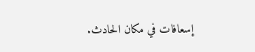إسعافات في مكان الحادث.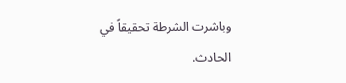وباشرت الشرطة تحقيقاً في الحادث.